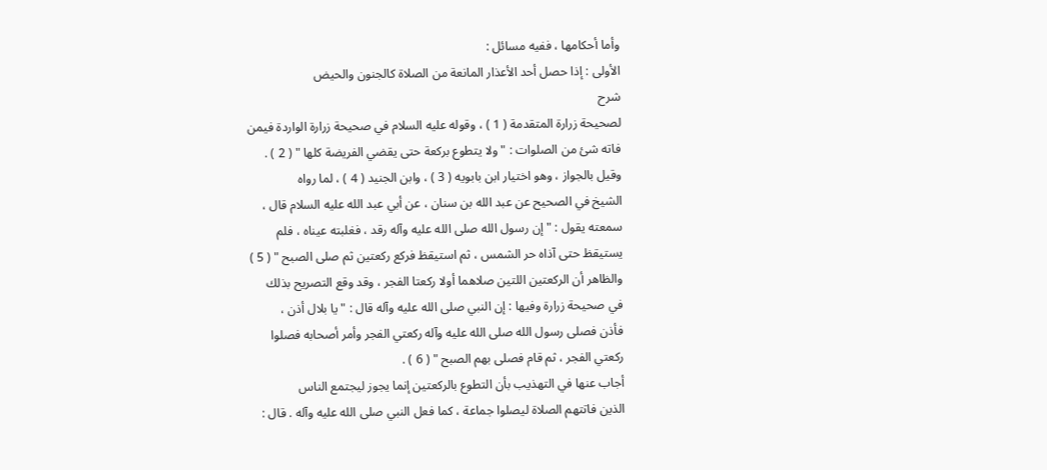وأما أحكامها ، ففيه مسائل :
الأولى : إذا حصل أحد الأعذار المانعة من الصلاة كالجنون والحيض
شرح
لصحيحة زرارة المتقدمة ( 1 ) ، وقوله عليه السلام في صحيحة زرارة الواردة فيمن
فاته شئ من الصلوات : " ولا يتطوع بركعة حتى يقضي الفريضة كلها " ( 2 ) .
وقيل بالجواز ، وهو اختيار ابن بابويه ( 3 ) ، وابن الجنيد ( 4 ) ، لما رواه
الشيخ في الصحيح عن عبد الله بن سنان ، عن أبي عبد الله عليه السلام قال ،
سمعته يقول : " إن رسول الله صلى الله عليه وآله رقد ، فغلبته عيناه ، فلم
يستيقظ حتى آذاه حر الشمس ، ثم استيقظ فركع ركعتين ثم صلى الصبح " ( 5 )
والظاهر أن الركعتين اللتين صلاهما أولا ركعتا الفجر ، وقد وقع التصريح بذلك
في صحيحة زرارة وفيها : إن النبي صلى الله عليه وآله قال : " يا بلال أذن ،
فأذن فصلى رسول الله صلى الله عليه وآله ركعتي الفجر وأمر أصحابه فصلوا
ركعتي الفجر ، ثم قام فصلى بهم الصبح " ( 6 ) .
أجاب عنها في التهذيب بأن التطوع بالركعتين إنما يجوز ليجتمع الناس
الذين فاتتهم الصلاة ليصلوا جماعة ، كما فعل النبي صلى الله عليه وآله . قال :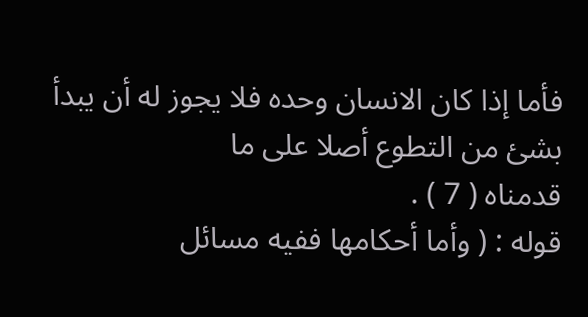فأما إذا كان الانسان وحده فلا يجوز له أن يبدأ بشئ من التطوع أصلا على ما
قدمناه ( 7 ) .
قوله : ( وأما أحكامها ففيه مسائل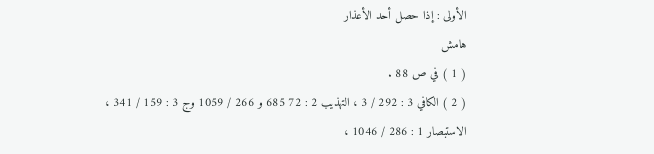الأولى : إذا حصل أحد الأعذار
هامش
( 1 ) في ص 88 .
( 2 ) الكافي 3 : 292 / 3 ، التهذيب 2 : 72 685 و 266 / 1059 وج 3 : 159 / 341 ،
الاستبصار 1 : 286 / 1046 ،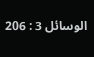الوسائل 3 : 206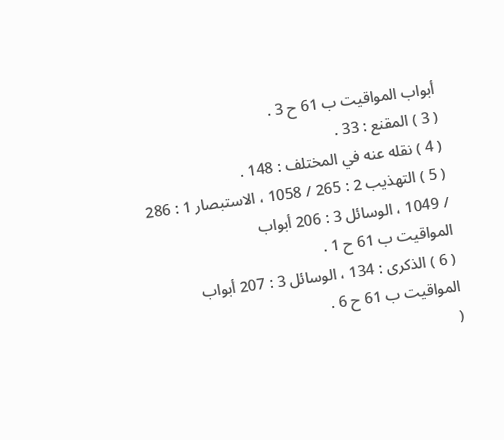أبواب المواقيت ب 61 ح 3 .
( 3 ) المقنع : 33 .
( 4 ) نقله عنه في المختلف : 148 .
( 5 ) التهذيب 2 : 265 / 1058 ، الاستبصار 1 : 286 / 1049 ، الوسائل 3 : 206 أبواب
المواقيت ب 61 ح 1 .
( 6 ) الذكرى : 134 ، الوسائل 3 : 207 أبواب المواقيت ب 61 ح 6 .
(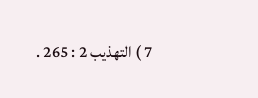7 ) التهذيب 2 : 265 .